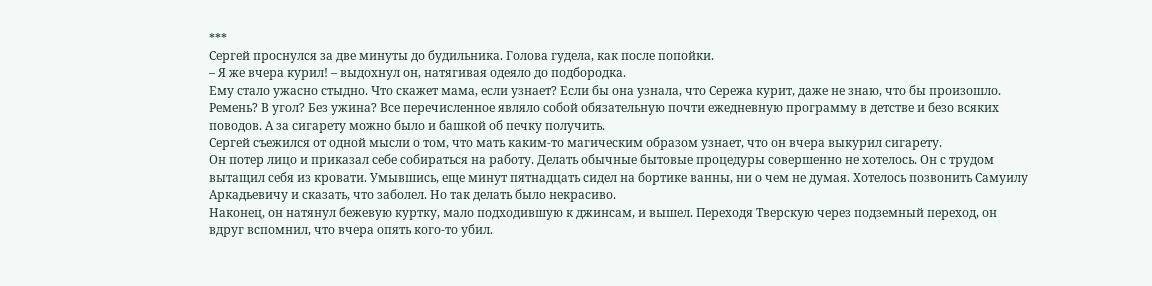***
Сергей проснулся за две минуты до будильника. Голова гудела, как после попойки.
– Я же вчера курил! – выдохнул он, натягивая одеяло до подбородка.
Ему стало ужасно стыдно. Что скажет мама, если узнает? Если бы она узнала, что Сережа курит, даже не знаю, что бы произошло. Ремень? В угол? Без ужина? Все перечисленное являло собой обязательную почти ежедневную программу в детстве и безо всяких поводов. А за сигарету можно было и башкой об печку получить.
Сергей съежился от одной мысли о том, что мать каким-то магическим образом узнает, что он вчера выкурил сигарету.
Он потер лицо и приказал себе собираться на работу. Делать обычные бытовые процедуры совершенно не хотелось. Он с трудом вытащил себя из кровати. Умывшись, еще минут пятнадцать сидел на бортике ванны, ни о чем не думая. Хотелось позвонить Самуилу Аркадьевичу и сказать, что заболел. Но так делать было некрасиво.
Наконец, он натянул бежевую куртку, мало подходившую к джинсам, и вышел. Переходя Тверскую через подземный переход, он вдруг вспомнил, что вчера опять кого-то убил.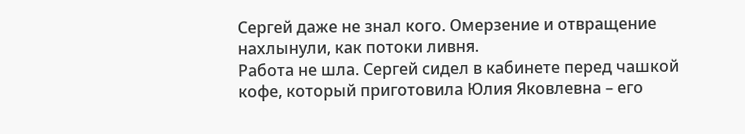Сергей даже не знал кого. Омерзение и отвращение нахлынули, как потоки ливня.
Работа не шла. Сергей сидел в кабинете перед чашкой кофе, который приготовила Юлия Яковлевна – его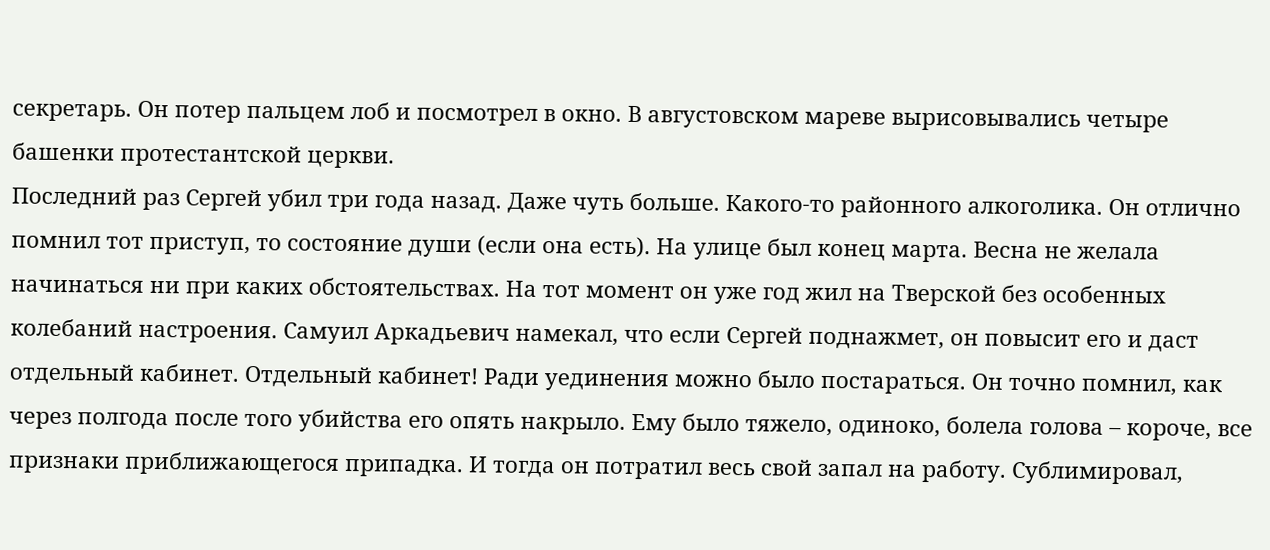секретарь. Он потер пальцем лоб и посмотрел в окно. В августовском мареве вырисовывались четыре башенки протестантской церкви.
Последний раз Сергей убил три года назад. Даже чуть больше. Какого-то районного алкоголика. Он отлично помнил тот приступ, то состояние души (если она есть). На улице был конец марта. Весна не желала начинаться ни при каких обстоятельствах. На тот момент он уже год жил на Тверской без особенных колебаний настроения. Самуил Аркадьевич намекал, что если Сергей поднажмет, он повысит его и даст отдельный кабинет. Отдельный кабинет! Ради уединения можно было постараться. Он точно помнил, как через полгода после того убийства его опять накрыло. Ему было тяжело, одиноко, болела голова – короче, все признаки приближающегося припадка. И тогда он потратил весь свой запал на работу. Сублимировал,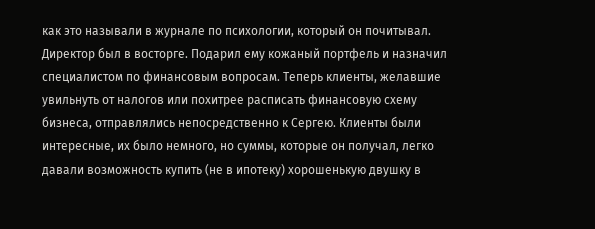как это называли в журнале по психологии, который он почитывал. Директор был в восторге. Подарил ему кожаный портфель и назначил специалистом по финансовым вопросам. Теперь клиенты, желавшие увильнуть от налогов или похитрее расписать финансовую схему бизнеса, отправлялись непосредственно к Сергею. Клиенты были интересные, их было немного, но суммы, которые он получал, легко давали возможность купить (не в ипотеку) хорошенькую двушку в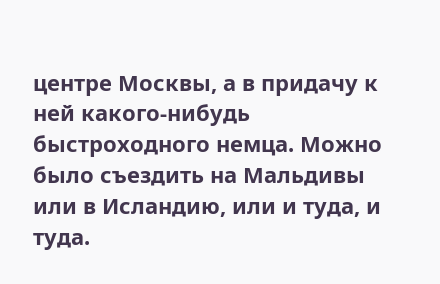центре Москвы, а в придачу к ней какого-нибудь быстроходного немца. Можно было съездить на Мальдивы или в Исландию, или и туда, и туда.